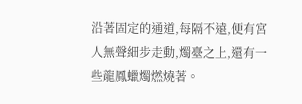沿著固定的通道,每隔不遠,便有宮人無聲細步走動,燭臺之上,還有一些龍鳳蠟燭燃燒著。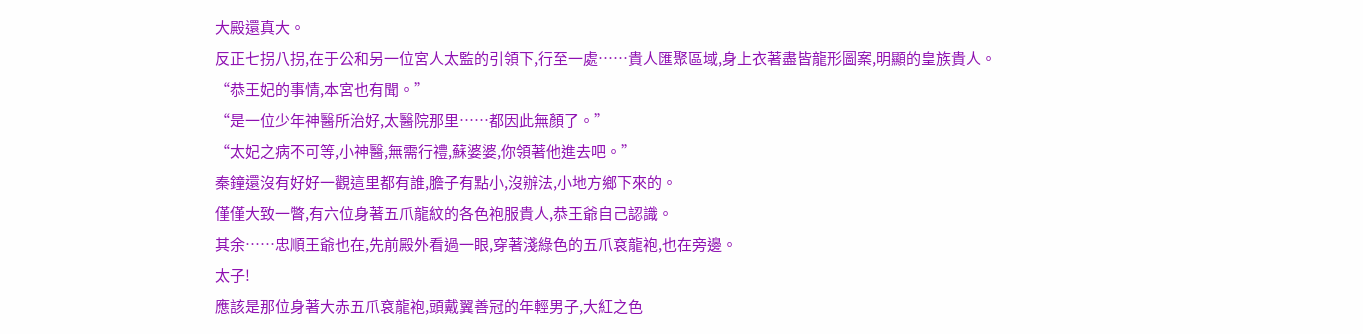大殿還真大。
反正七拐八拐,在于公和另一位宮人太監的引領下,行至一處……貴人匯聚區域,身上衣著盡皆龍形圖案,明顯的皇族貴人。
“恭王妃的事情,本宮也有聞。”
“是一位少年神醫所治好,太醫院那里……都因此無顏了。”
“太妃之病不可等,小神醫,無需行禮,蘇婆婆,你領著他進去吧。”
秦鐘還沒有好好一觀這里都有誰,膽子有點小,沒辦法,小地方鄉下來的。
僅僅大致一瞥,有六位身著五爪龍紋的各色袍服貴人,恭王爺自己認識。
其余……忠順王爺也在,先前殿外看過一眼,穿著淺綠色的五爪袞龍袍,也在旁邊。
太子!
應該是那位身著大赤五爪袞龍袍,頭戴翼善冠的年輕男子,大紅之色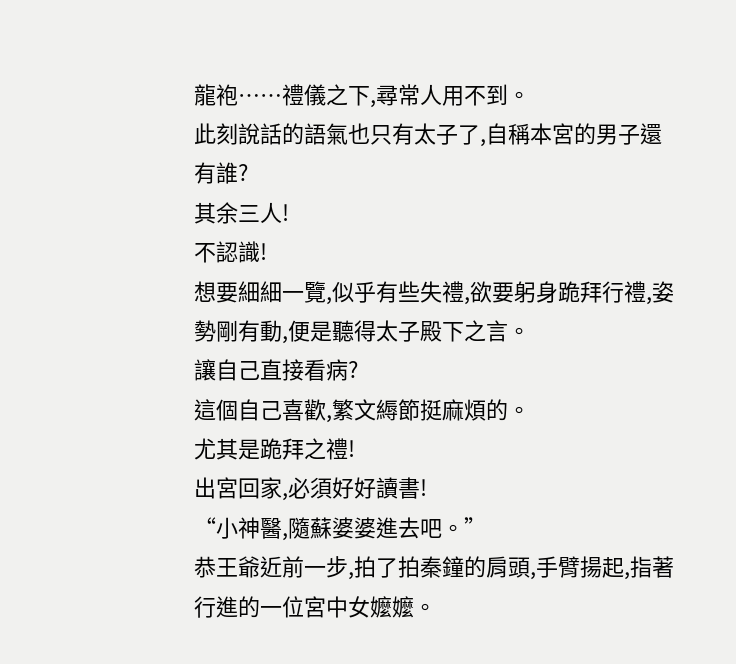龍袍……禮儀之下,尋常人用不到。
此刻說話的語氣也只有太子了,自稱本宮的男子還有誰?
其余三人!
不認識!
想要細細一覽,似乎有些失禮,欲要躬身跪拜行禮,姿勢剛有動,便是聽得太子殿下之言。
讓自己直接看病?
這個自己喜歡,繁文縟節挺麻煩的。
尤其是跪拜之禮!
出宮回家,必須好好讀書!
“小神醫,隨蘇婆婆進去吧。”
恭王爺近前一步,拍了拍秦鐘的肩頭,手臂揚起,指著行進的一位宮中女嬤嬤。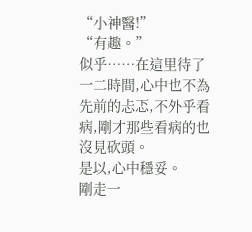“小神醫!”
“有趣。”
似乎……在這里待了一二時間,心中也不為先前的忐忑,不外乎看病,剛才那些看病的也沒見砍頭。
是以,心中穩妥。
剛走一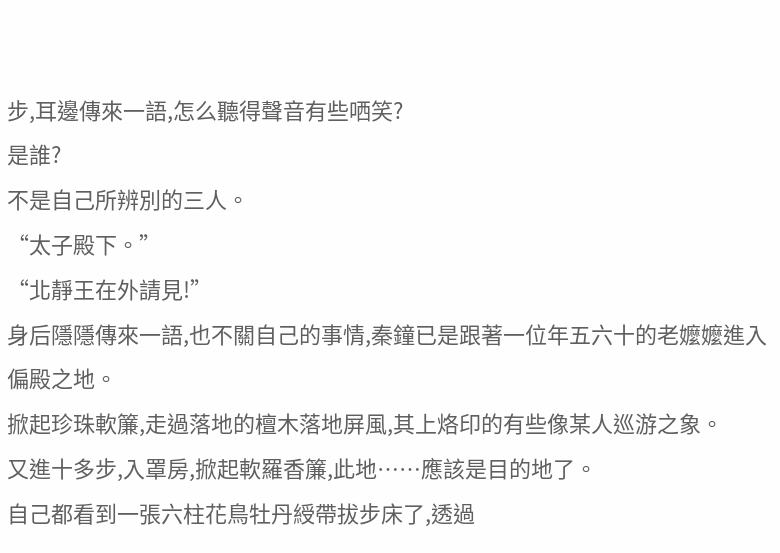步,耳邊傳來一語,怎么聽得聲音有些哂笑?
是誰?
不是自己所辨別的三人。
“太子殿下。”
“北靜王在外請見!”
身后隱隱傳來一語,也不關自己的事情,秦鐘已是跟著一位年五六十的老嬤嬤進入偏殿之地。
掀起珍珠軟簾,走過落地的檀木落地屏風,其上烙印的有些像某人巡游之象。
又進十多步,入罩房,掀起軟羅香簾,此地……應該是目的地了。
自己都看到一張六柱花鳥牡丹綬帶拔步床了,透過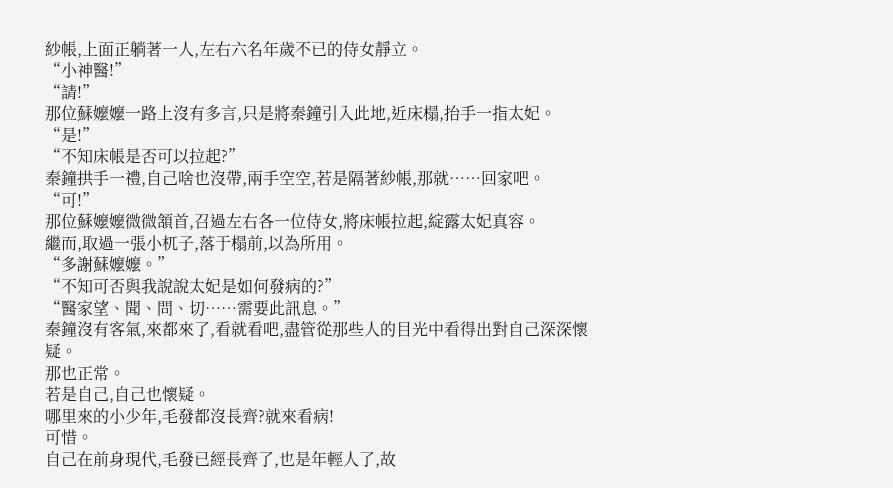紗帳,上面正躺著一人,左右六名年歲不已的侍女靜立。
“小神醫!”
“請!”
那位蘇嬤嬤一路上沒有多言,只是將秦鐘引入此地,近床榻,抬手一指太妃。
“是!”
“不知床帳是否可以拉起?”
秦鐘拱手一禮,自己啥也沒帶,兩手空空,若是隔著紗帳,那就……回家吧。
“可!”
那位蘇嬤嬤微微頷首,召過左右各一位侍女,將床帳拉起,綻露太妃真容。
繼而,取過一張小杌子,落于榻前,以為所用。
“多謝蘇嬤嬤。”
“不知可否與我說說太妃是如何發病的?”
“醫家望、聞、問、切……需要此訊息。”
秦鐘沒有客氣,來都來了,看就看吧,盡管從那些人的目光中看得出對自己深深懷疑。
那也正常。
若是自己,自己也懷疑。
哪里來的小少年,毛發都沒長齊?就來看病!
可惜。
自己在前身現代,毛發已經長齊了,也是年輕人了,故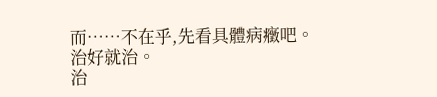而……不在乎,先看具體病癥吧。
治好就治。
治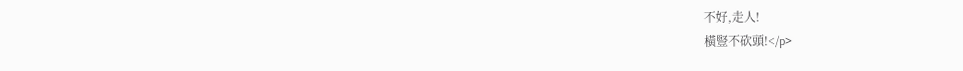不好,走人!
橫豎不砍頭!</p>